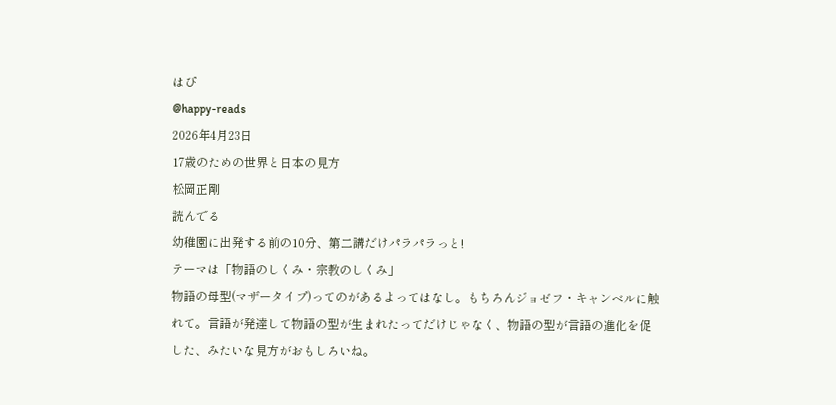はぴ
@happy-reads
2026年4月23日
17歳のための世界と日本の見方
松岡正剛
読んでる
幼稚園に出発する前の10分、第二講だけパラパラっと!
テーマは「物語のしくみ・宗教のしくみ」
物語の母型(マザータイプ)ってのがあるよってはなし。もちろんジョゼフ・キャンベルに触れて。言語が発達して物語の型が生まれたってだけじゃなく、物語の型が言語の進化を促した、みたいな見方がおもしろいね。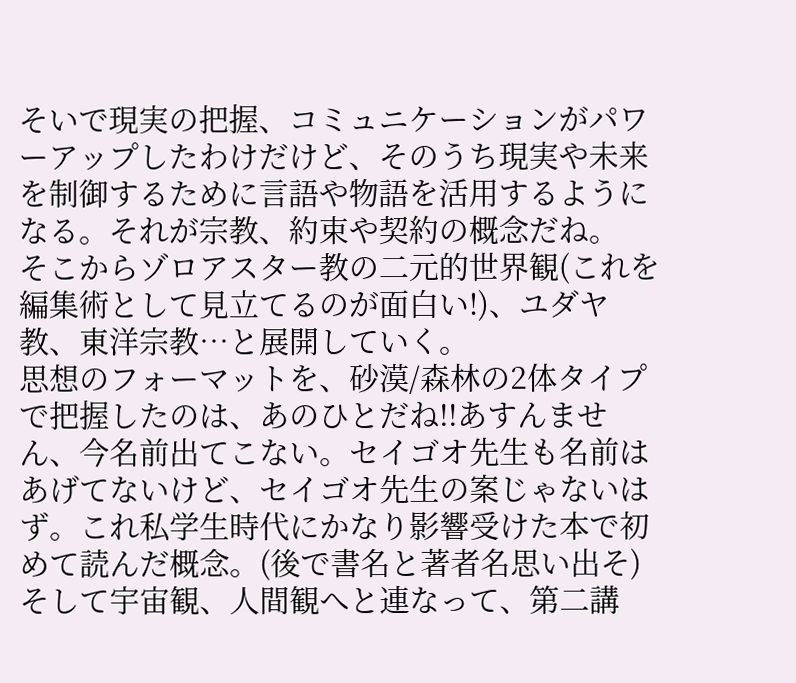そいで現実の把握、コミュニケーションがパワーアップしたわけだけど、そのうち現実や未来を制御するために言語や物語を活用するようになる。それが宗教、約束や契約の概念だね。
そこからゾロアスター教の二元的世界観(これを編集術として見立てるのが面白い!)、ユダヤ教、東洋宗教…と展開していく。
思想のフォーマットを、砂漠/森林の2体タイプで把握したのは、あのひとだね!!あすんません、今名前出てこない。セイゴオ先生も名前はあげてないけど、セイゴオ先生の案じゃないはず。これ私学生時代にかなり影響受けた本で初めて読んだ概念。(後で書名と著者名思い出そ)
そして宇宙観、人間観へと連なって、第二講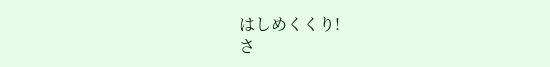はしめくくり!
さ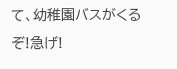て、幼稚園バスがくるぞ!急げ!